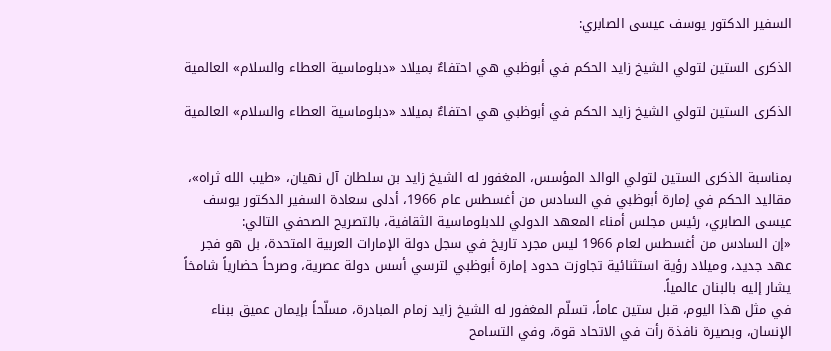السفير الدكتور يوسف عيسى الصابري:

الذكرى الستين لتولي الشيخ زايد الحكم في أبوظبي هي احتفاءٌ بميلاد «دبلوماسية العطاء والسلام» العالمية

الذكرى الستين لتولي الشيخ زايد الحكم في أبوظبي هي احتفاءٌ بميلاد «دبلوماسية العطاء والسلام» العالمية


بمناسبة الذكرى الستين لتولي الوالد المؤسس، المغفور له الشيخ زايد بن سلطان آل نهيان، «طيب الله ثراه»، مقاليد الحكم في إمارة أبوظبي في السادس من أغسطس عام 1966، أدلى سعادة السفير الدكتور يوسف عيسى الصابري، رئيس مجلس أمناء المعهد الدولي للدبلوماسية الثقافية، بالتصريح الصحفي التالي:
«إن السادس من أغسطس لعام 1966 ليس مجرد تاريخ في سجل دولة الإمارات العربية المتحدة، بل هو فجر عهد جديد، وميلاد رؤية استثنائية تجاوزت حدود إمارة أبوظبي لترسي أسس دولة عصرية، وصرحاً حضارياً شامخاً يشار إليه بالبنان عالمياً.
في مثل هذا اليوم، قبل ستين عاماً، تسلّم المغفور له الشيخ زايد زمام المبادرة، مسلّحاً بإيمان عميق ببناء الإنسان، وبصيرة نافذة رأت في الاتحاد قوة، وفي التسامح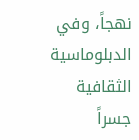نهجاً، وفي الدبلوماسية الثقافية جسراً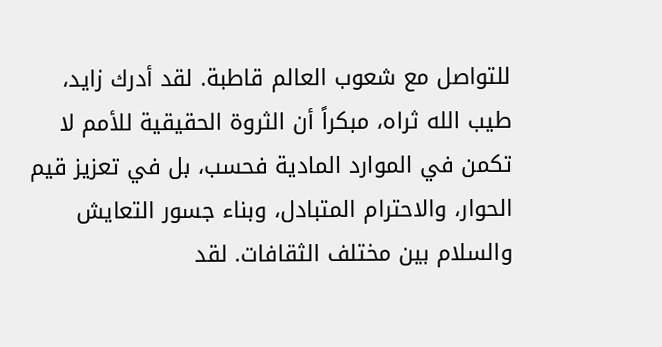للتواصل مع شعوب العالم قاطبة. لقد أدرك زايد، طيب الله ثراه، مبكراً أن الثروة الحقيقية للأمم لا تكمن في الموارد المادية فحسب، بل في تعزيز قيم الحوار، والاحترام المتبادل، وبناء جسور التعايش والسلام بين مختلف الثقافات. لقد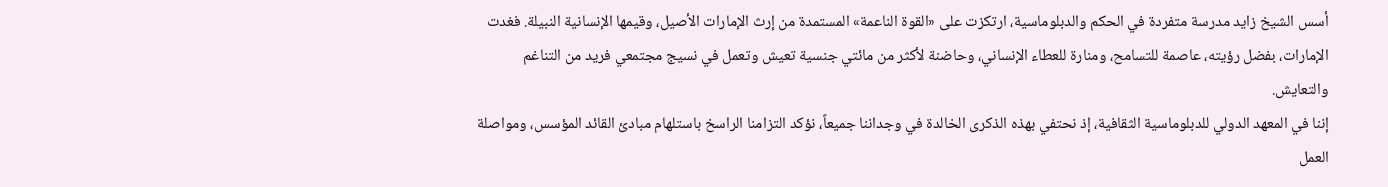أسس الشيخ زايد مدرسة متفردة في الحكم والدبلوماسية، ارتكزت على «القوة الناعمة» المستمدة من إرث الإمارات الأصيل، وقيمها الإنسانية النبيلة. فغدت الإمارات، بفضل رؤيته، عاصمة للتسامح، ومنارة للعطاء الإنساني، وحاضنة لأكثر من مائتي جنسية تعيش وتعمل في نسيج مجتمعي فريد من التناغم والتعايش.
إننا في المعهد الدولي للدبلوماسية الثقافية، إذ نحتفي بهذه الذكرى الخالدة في وجداننا جميعاً، نؤكد التزامنا الراسخ باستلهام مبادئ القائد المؤسس، ومواصلة العمل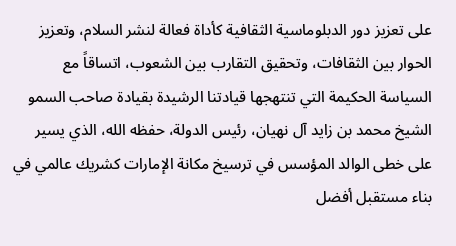على تعزيز دور الدبلوماسية الثقافية كأداة فعالة لنشر السلام، وتعزيز الحوار بين الثقافات، وتحقيق التقارب بين الشعوب، اتساقاً مع السياسة الحكيمة التي تنتهجها قيادتنا الرشيدة بقيادة صاحب السمو الشيخ محمد بن زايد آل نهيان، رئيس الدولة، حفظه الله، الذي يسير على خطى الوالد المؤسس في ترسيخ مكانة الإمارات كشريك عالمي في بناء مستقبل أفضل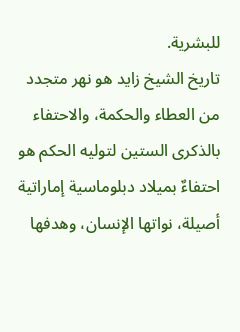للبشرية.
تاريخ الشيخ زايد هو نهر متجدد من العطاء والحكمة، والاحتفاء بالذكرى الستين لتوليه الحكم هو احتفاءٌ بميلاد دبلوماسية إماراتية أصيلة، نواتها الإنسان، وهدفها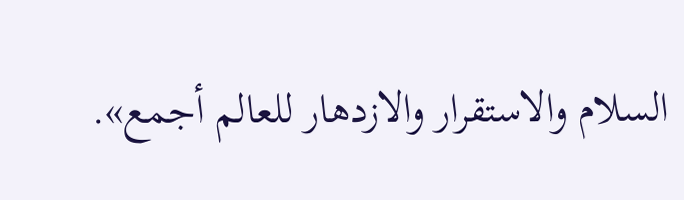السلام والاستقرار والازدهار للعالم أجمع».